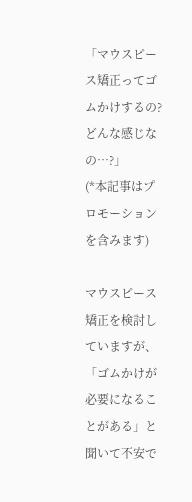「マウスピース矯正ってゴムかけするの?どんな感じなの…?」
(*本記事はプロモーションを含みます)

マウスピース矯正を検討していますが、「ゴムかけが必要になることがある」と聞いて不安で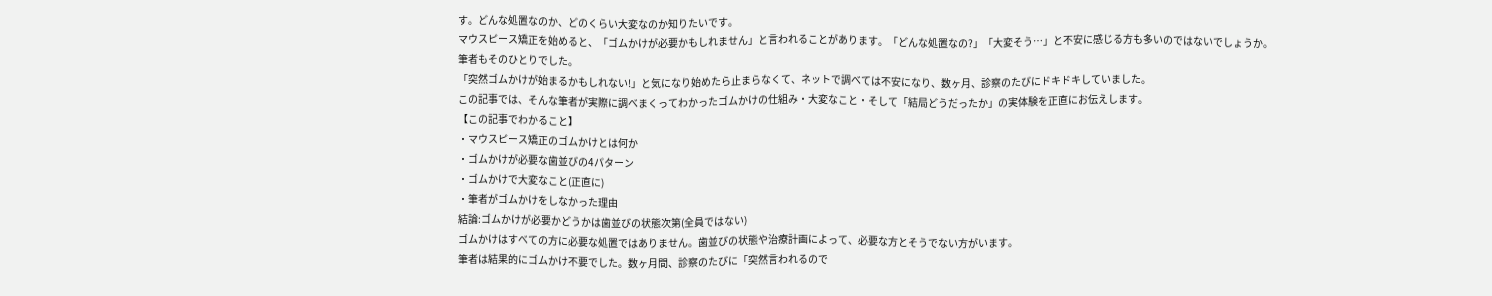す。どんな処置なのか、どのくらい大変なのか知りたいです。
マウスピース矯正を始めると、「ゴムかけが必要かもしれません」と言われることがあります。「どんな処置なの?」「大変そう…」と不安に感じる方も多いのではないでしょうか。
筆者もそのひとりでした。
「突然ゴムかけが始まるかもしれない!」と気になり始めたら止まらなくて、ネットで調べては不安になり、数ヶ月、診察のたびにドキドキしていました。
この記事では、そんな筆者が実際に調べまくってわかったゴムかけの仕組み・大変なこと・そして「結局どうだったか」の実体験を正直にお伝えします。
【この記事でわかること】
・マウスピース矯正のゴムかけとは何か
・ゴムかけが必要な歯並びの4パターン
・ゴムかけで大変なこと(正直に)
・筆者がゴムかけをしなかった理由
結論:ゴムかけが必要かどうかは歯並びの状態次第(全員ではない)
ゴムかけはすべての方に必要な処置ではありません。歯並びの状態や治療計画によって、必要な方とそうでない方がいます。
筆者は結果的にゴムかけ不要でした。数ヶ月間、診察のたびに「突然言われるので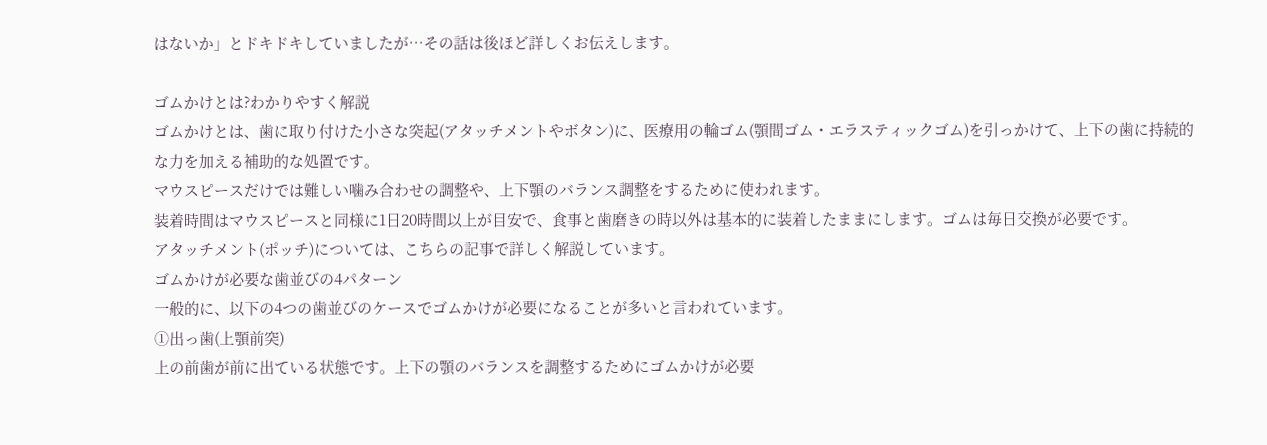はないか」とドキドキしていましたが…その話は後ほど詳しくお伝えします。

ゴムかけとは?わかりやすく解説
ゴムかけとは、歯に取り付けた小さな突起(アタッチメントやボタン)に、医療用の輪ゴム(顎間ゴム・エラスティックゴム)を引っかけて、上下の歯に持続的な力を加える補助的な処置です。
マウスピースだけでは難しい噛み合わせの調整や、上下顎のバランス調整をするために使われます。
装着時間はマウスピースと同様に1日20時間以上が目安で、食事と歯磨きの時以外は基本的に装着したままにします。ゴムは毎日交換が必要です。
アタッチメント(ポッチ)については、こちらの記事で詳しく解説しています。
ゴムかけが必要な歯並びの4パターン
一般的に、以下の4つの歯並びのケースでゴムかけが必要になることが多いと言われています。
①出っ歯(上顎前突)
上の前歯が前に出ている状態です。上下の顎のバランスを調整するためにゴムかけが必要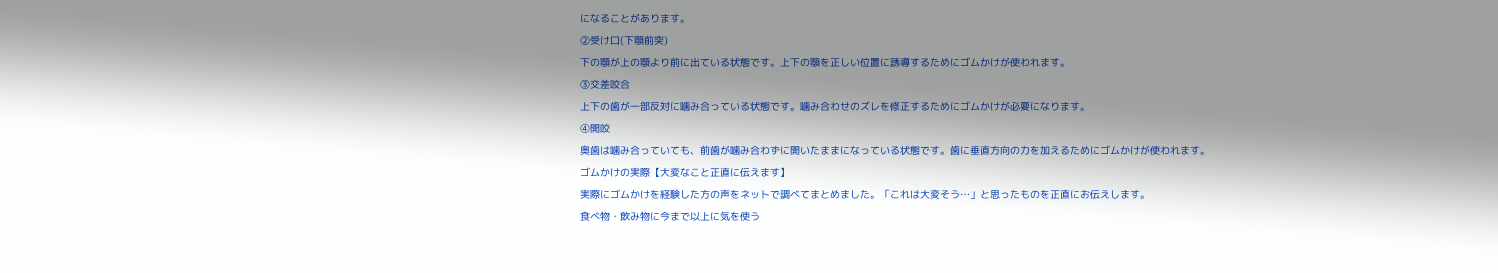になることがあります。
②受け口(下顎前突)
下の顎が上の顎より前に出ている状態です。上下の顎を正しい位置に誘導するためにゴムかけが使われます。
③交差咬合
上下の歯が一部反対に噛み合っている状態です。噛み合わせのズレを修正するためにゴムかけが必要になります。
④開咬
奥歯は噛み合っていても、前歯が噛み合わずに開いたままになっている状態です。歯に垂直方向の力を加えるためにゴムかけが使われます。
ゴムかけの実際【大変なこと正直に伝えます】
実際にゴムかけを経験した方の声をネットで調べてまとめました。「これは大変そう…」と思ったものを正直にお伝えします。
食べ物・飲み物に今まで以上に気を使う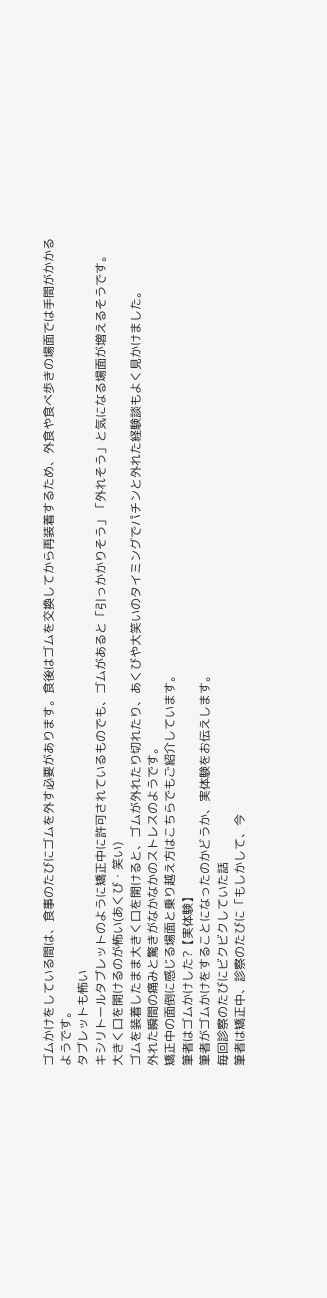ゴムかけをしている間は、食事のたびにゴムを外す必要があります。食後はゴムを交換してから再装着するため、外食や食べ歩きの場面では手間がかかるようです。
タブレットも怖い
キシリトールタブレットのように矯正中に許可されているものでも、ゴムがあると「引っかかりそう」「外れそう」と気になる場面が増えるそうです。
大きく口を開けるのが怖い(あくび・笑い)
ゴムを装着したまま大きく口を開けると、ゴムが外れたり切れたり、あくびや大笑いのタイミングでパチンと外れた経験談もよく見かけました。
外れた瞬間の痛みと驚きがなかなかのストレスのようです。
矯正中の面倒に感じる場面と乗り越え方はこちらでもご紹介しています。
筆者はゴムかけした?【実体験】
筆者がゴムかけをすることになったのかどうか、実体験をお伝えします。
毎回診察のたびにビクビクしていた話
筆者は矯正中、診察のたびに「もしかして、今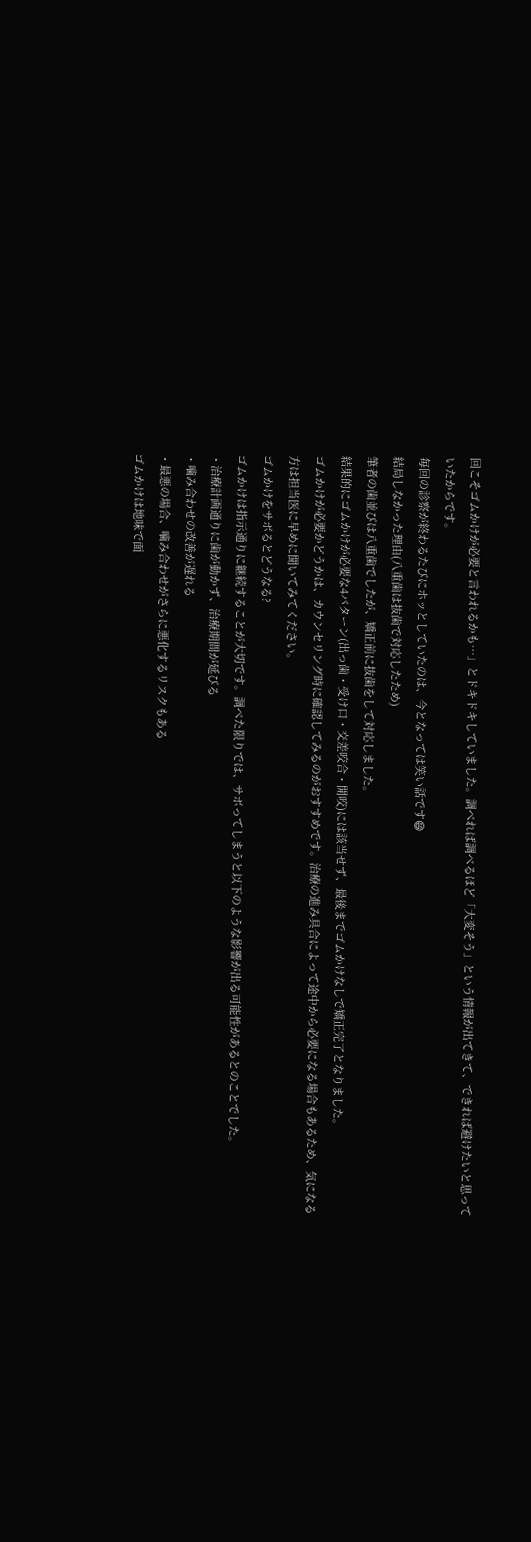回こそゴムかけが必要と言われるかも…」とドキドキしていました。調べれば調べるほど「大変そう」という情報が出てきて、できれば避けたいと思っていたからです。
毎回の診察が終わるたびにホッとしていたのは、今となっては笑い話です😄
結局しなかった理由(八重歯は抜歯で対応したため)
筆者の歯並びは八重歯でしたが、矯正前に抜歯をして対応しました。
結果的にゴムかけが必要な4パターン(出っ歯・受け口・交差咬合・開咬)には該当せず、最後までゴムかけなしで矯正完了となりました。
ゴムかけが必要かどうかは、カウンセリング時に確認してみるのがおすすめです。治療の進み具合によって途中から必要になる場合もあるため、気になる方は担当医に早めに聞いてみてください。
ゴムかけをサボるとどうなる?
ゴムかけは指示通りに継続することが大切です。調べた限りでは、サボってしまうと以下のような影響が出る可能性があるとのことでした。
・治療計画通りに歯が動かず、治療期間が延びる
・噛み合わせの改善が遅れる
・最悪の場合、噛み合わせがさらに悪化するリスクもある
ゴムかけは地味で面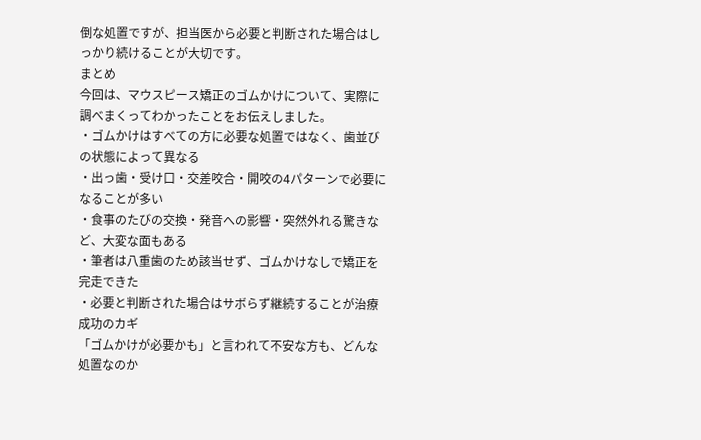倒な処置ですが、担当医から必要と判断された場合はしっかり続けることが大切です。
まとめ
今回は、マウスピース矯正のゴムかけについて、実際に調べまくってわかったことをお伝えしました。
・ゴムかけはすべての方に必要な処置ではなく、歯並びの状態によって異なる
・出っ歯・受け口・交差咬合・開咬の4パターンで必要になることが多い
・食事のたびの交換・発音への影響・突然外れる驚きなど、大変な面もある
・筆者は八重歯のため該当せず、ゴムかけなしで矯正を完走できた
・必要と判断された場合はサボらず継続することが治療成功のカギ
「ゴムかけが必要かも」と言われて不安な方も、どんな処置なのか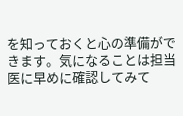を知っておくと心の準備ができます。気になることは担当医に早めに確認してみて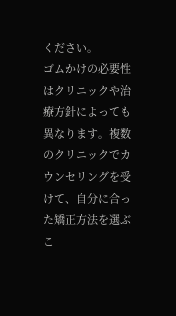ください。
ゴムかけの必要性はクリニックや治療方針によっても異なります。複数のクリニックでカウンセリングを受けて、自分に合った矯正方法を選ぶこ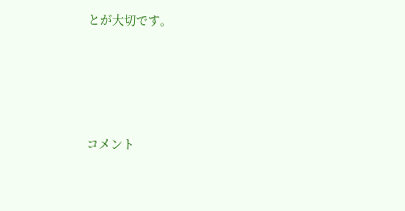とが大切です。





コメント